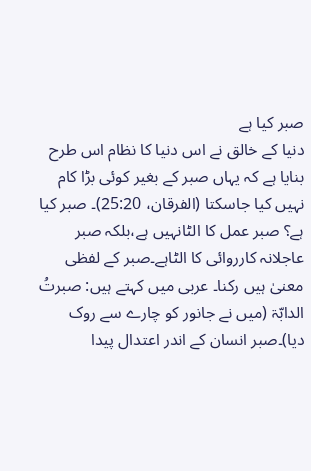صبر کیا ہے
دنیا کے خالق نے اس دنیا کا نظام اس طرح بنایا ہے کہ یہاں صبر کے بغیر کوئی بڑا کام نہیں کیا جاسکتا (الفرقان، 25:20)۔ صبر کیا ہے؟ صبر عمل کا الٹانہیں ہے،بلکہ صبر عاجلانہ کارروائی کا الٹاہے۔صبر کے لفظی معنیٰ ہیں رکنا۔ عربی میں کہتے ہیں: صبرتُ الدابّۃ (میں نے جانور کو چارے سے روک دیا)۔صبر انسان کے اندر اعتدال پیدا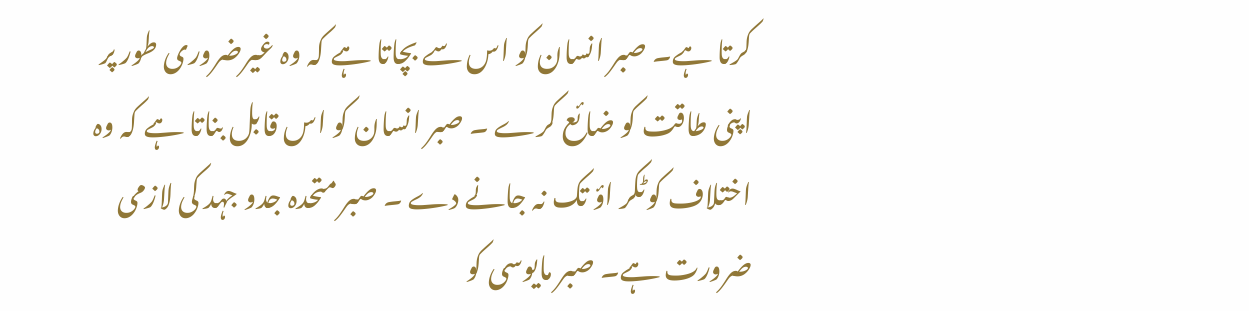کرتا ہے۔ صبر انسان کو اس سے بچاتا ہے کہ وہ غیرضروری طور پر اپنی طاقت کو ضائع کرے ۔ صبر انسان کو اس قابل بناتا ہے کہ وہ اختلاف کوٹکر اؤ تک نہ جانے دے ۔ صبر متحدہ جدو جہد کی لازمی ضرورت ہے۔ صبر مایوسی کو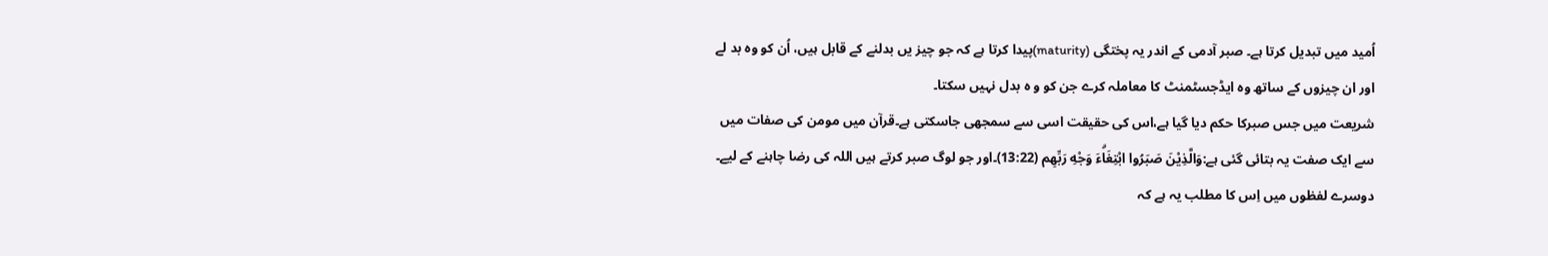اُمید میں تبدیل کرتا ہے۔ صبر آدمی کے اندر یہ پختگی (maturity)پیدا کرتا ہے کہ جو چیز یں بدلنے کے قابل ہیں، اُن کو وہ بد لے اور ان چیزوں کے ساتھ وہ ایڈجسٹمنٹ کا معاملہ کرے جن کو و ہ بدل نہیں سکتا۔
شریعت میں جس صبرکا حکم دیا گیا ہے،اس کی حقیقت اسی سے سمجھی جاسکتی ہے۔قرآن میں مومن کی صفات میں سے ایک صفت یہ بتائی گئی ہے:وَالَّذِيْنَ صَبَرُوا ابْتِغَاۗءَ وَجْهِ رَبِّهِم (13:22)۔اور جو لوگ صبر کرتے ہیں اللہ کی رضا چاہنے کے لیے۔ دوسرے لفظوں میں اِس کا مطلب یہ ہے کہ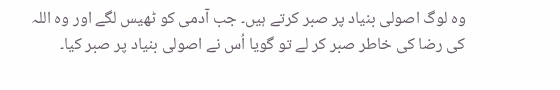وہ لوگ اصولی بنیاد پر صبر کرتے ہیں۔ جب آدمی کو ٹھیس لگے اور وہ اللہ کی رضا کی خاطر صبر کر لے تو گویا اُس نے اصولی بنیاد پر صبر کیا۔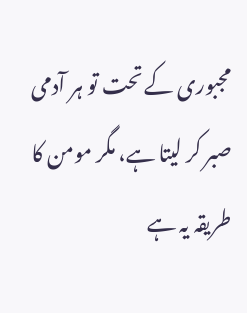مجبوری کے تحت تو ہر آدمی صبر کر لیتا ہے، مگر مومن کا طریقہ یہ ہے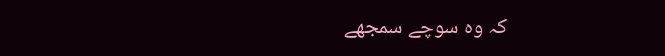کہ وہ سوچے سمجھے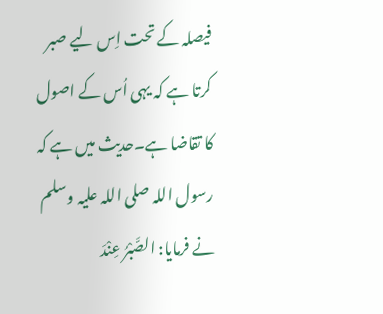فیصلہ کے تحت اِس لیے صبر کرتا ہے کہ یہی اُس کے اصول کا تقاضا ہے۔حدیث میں ہے کہ رسول اللہ صلی اللہ علیہ وسلم نے فرمایا: الصَّبْرُ عِنْدَ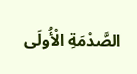الصَّدْمَةِ الْأُولَی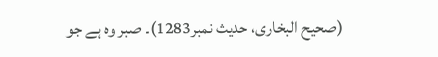(صحیح البخاری، حدیث نمبر1283)۔ صبر وہ ہے جو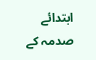ابتدائے صدمہ کے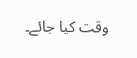وقت کیا جائے۔